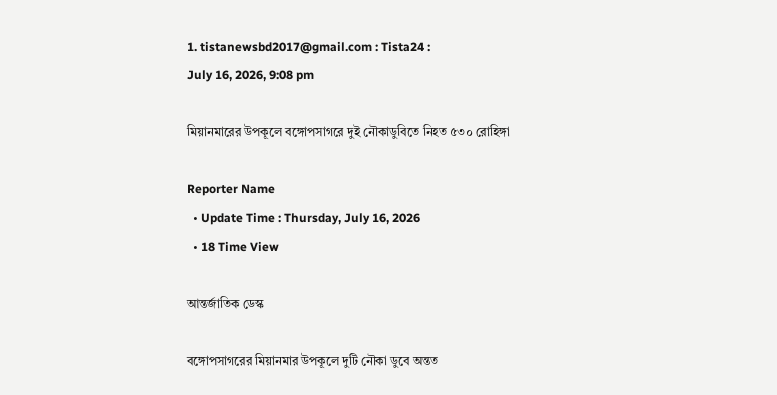1. tistanewsbd2017@gmail.com : Tista24 :
July 16, 2026, 9:08 pm

মিয়ানমারের উপকূলে বঙ্গোপসাগরে দুই নৌকাডুবিতে নিহত ৫৩০ রোহিঙ্গা

Reporter Name
  • Update Time : Thursday, July 16, 2026
  • 18 Time View

আন্তর্জাতিক ডেস্ক

বঙ্গোপসাগরের মিয়ানমার উপকূলে দুটি নৌকা ডুবে অন্তত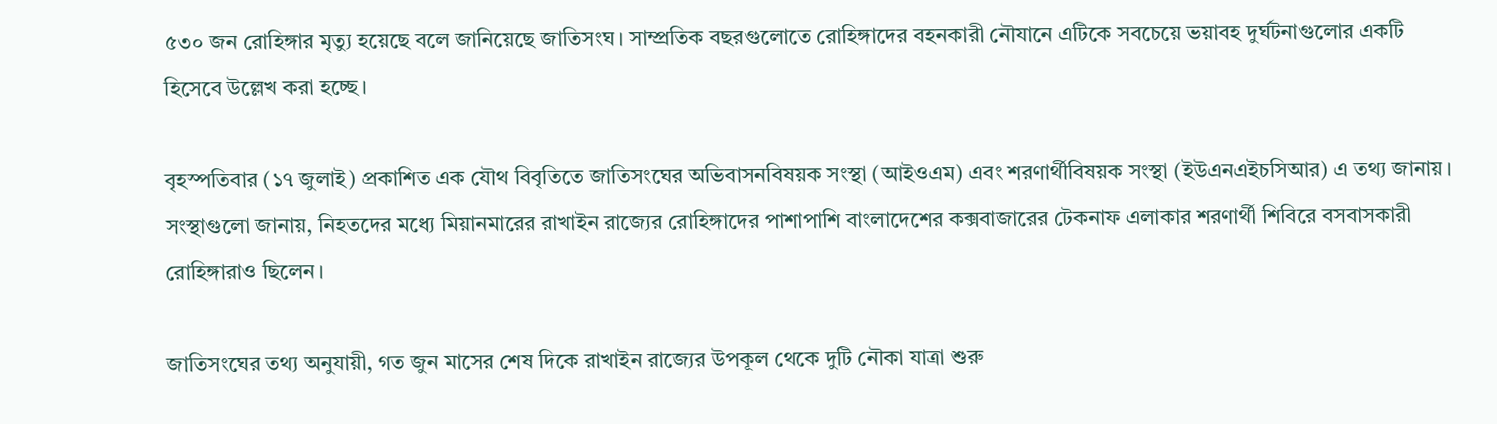৫৩০ জন রোহিঙ্গার মৃত্যু হয়েছে বলে জানিয়েছে জাতিসংঘ। সাম্প্রতিক বছরগুলোতে রোহিঙ্গাদের বহনকারী নৌযানে এটিকে সবচেয়ে ভয়াবহ দুর্ঘটনাগুলোর একটি হিসেবে উল্লেখ করা হচ্ছে।

বৃহস্পতিবার (১৭ জুলাই) প্রকাশিত এক যৌথ বিবৃতিতে জাতিসংঘের অভিবাসনবিষয়ক সংস্থা (আইওএম) এবং শরণার্থীবিষয়ক সংস্থা (ইউএনএইচসিআর) এ তথ্য জানায়। সংস্থাগুলো জানায়, নিহতদের মধ্যে মিয়ানমারের রাখাইন রাজ্যের রোহিঙ্গাদের পাশাপাশি বাংলাদেশের কক্সবাজারের টেকনাফ এলাকার শরণার্থী শিবিরে বসবাসকারী রোহিঙ্গারাও ছিলেন।

জাতিসংঘের তথ্য অনুযায়ী, গত জুন মাসের শেষ দিকে রাখাইন রাজ্যের উপকূল থেকে দুটি নৌকা যাত্রা শুরু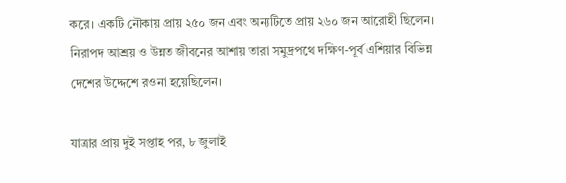করে। একটি নৌকায় প্রায় ২৫০ জন এবং অন্যটিতে প্রায় ২৬০ জন আরোহী ছিলেন। নিরাপদ আশ্রয় ও উন্নত জীবনের আশায় তারা সমুদ্রপথে দক্ষিণ-পূর্ব এশিয়ার বিভিন্ন দেশের উদ্দেশে রওনা হয়েছিলেন।

যাত্রার প্রায় দুই সপ্তাহ পর, ৮ জুলাই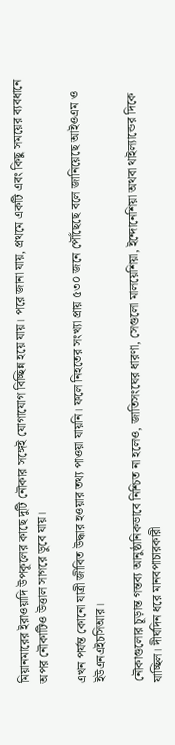মিয়ানমারের ইরাওয়াদি উপকূলের কাছে দুটি নৌকার সঙ্গেই যোগাযোগ বিচ্ছিন্ন হয়ে যায়। পরে জানা যায়, প্রথমে একটি এবং কিছু সময়ের ব্যবধানে অপর নৌকাটিও উত্তাল সাগরে ডুবে যায়।

এখন পর্যন্ত কোনো যাত্রী জীবিত উদ্ধার হওয়ার তথ্য পাওয়া যায়নি। ফলে নিহতের সংখ্যা প্রায় ৫৩০ জনে পৌঁছেছে বলে জানিয়েছে আইওএম ও ইউএনএইচসিআর।

নৌকাগুলোর চূড়ান্ত গন্তব্য আনুষ্ঠানিকভাবে নিশ্চিত না হলেও, জাতিসংঘের ধারণা, সেগুলো মালয়েশিয়া, ইন্দোনেশিয়া অথবা থাইল্যান্ডের দিকে যাচ্ছিল। দীর্ঘদিন ধরে মানবপাচারকারী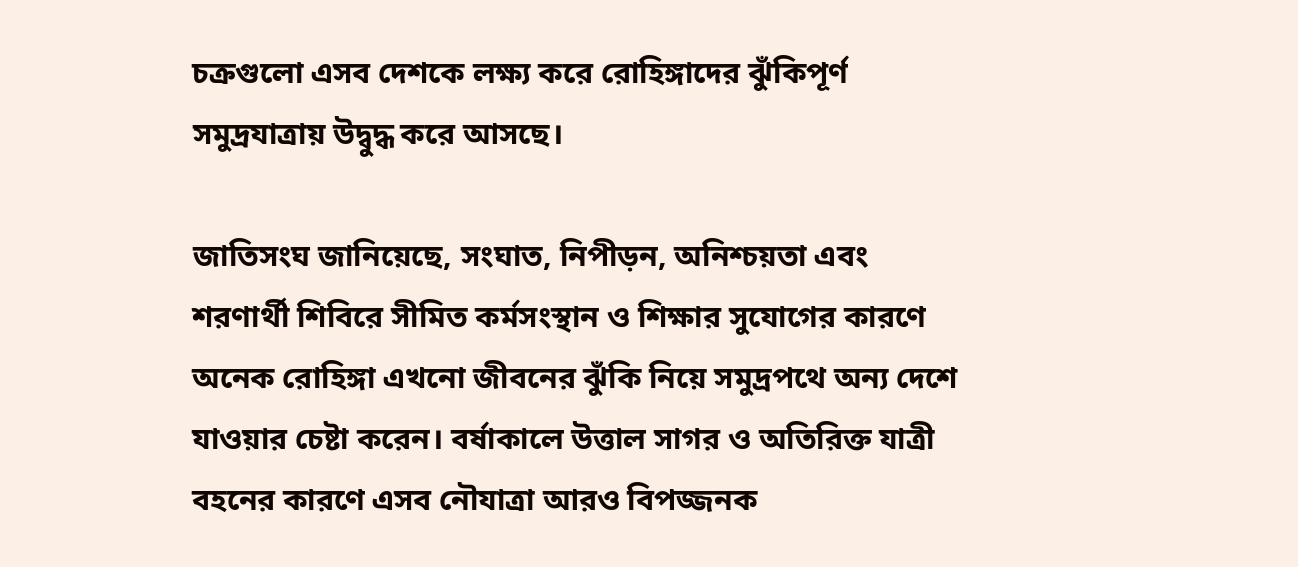চক্রগুলো এসব দেশকে লক্ষ্য করে রোহিঙ্গাদের ঝুঁকিপূর্ণ সমুদ্রযাত্রায় উদ্বুদ্ধ করে আসছে।

জাতিসংঘ জানিয়েছে, সংঘাত, নিপীড়ন, অনিশ্চয়তা এবং শরণার্থী শিবিরে সীমিত কর্মসংস্থান ও শিক্ষার সুযোগের কারণে অনেক রোহিঙ্গা এখনো জীবনের ঝুঁকি নিয়ে সমুদ্রপথে অন্য দেশে যাওয়ার চেষ্টা করেন। বর্ষাকালে উত্তাল সাগর ও অতিরিক্ত যাত্রী বহনের কারণে এসব নৌযাত্রা আরও বিপজ্জনক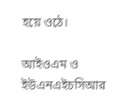হয়ে ওঠে।

আইওএম ও ইউএনএইচসিআর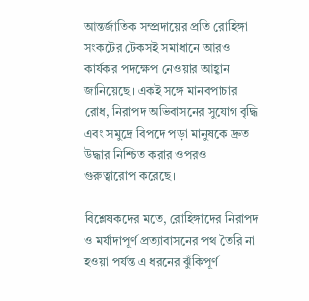আন্তর্জাতিক সম্প্রদায়ের প্রতি রোহিঙ্গা সংকটের টেকসই সমাধানে আরও কার্যকর পদক্ষেপ নেওয়ার আহ্বান জানিয়েছে। একই সঙ্গে মানবপাচার রোধ, নিরাপদ অভিবাসনের সুযোগ বৃদ্ধি এবং সমুদ্রে বিপদে পড়া মানুষকে দ্রুত উদ্ধার নিশ্চিত করার ওপরও গুরুত্বারোপ করেছে।

বিশ্লেষকদের মতে, রোহিঙ্গাদের নিরাপদ ও মর্যাদাপূর্ণ প্রত্যাবাসনের পথ তৈরি না হওয়া পর্যন্ত এ ধরনের ঝুঁকিপূর্ণ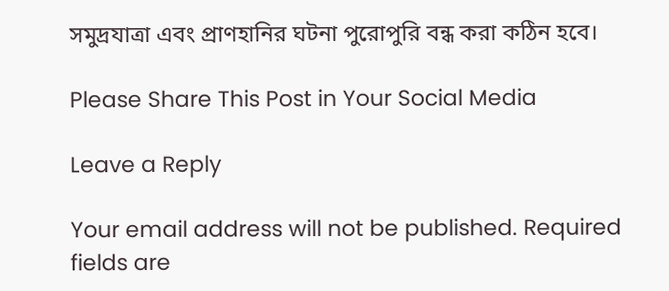সমুদ্রযাত্রা এবং প্রাণহানির ঘটনা পুরোপুরি বন্ধ করা কঠিন হবে।

Please Share This Post in Your Social Media

Leave a Reply

Your email address will not be published. Required fields are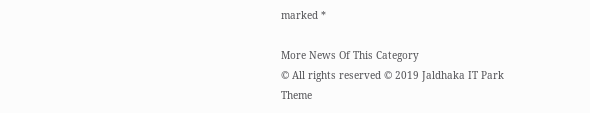marked *

More News Of This Category
© All rights reserved © 2019 Jaldhaka IT Park
Theme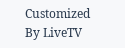Customized By LiveTV